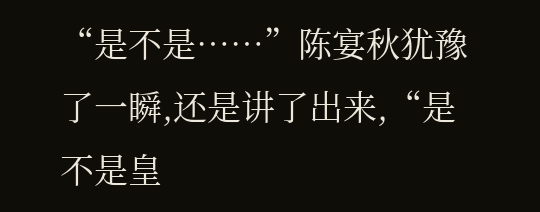“是不是……”陈宴秋犹豫了一瞬,还是讲了出来,“是不是皇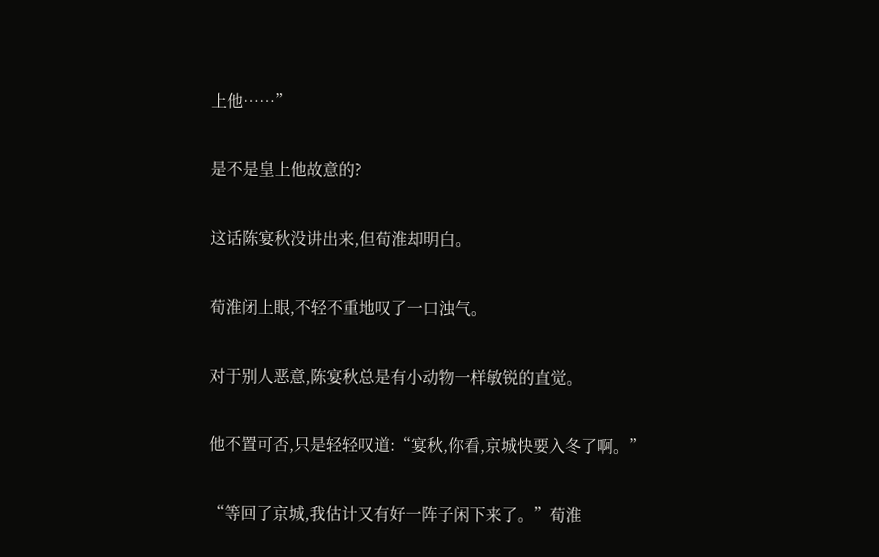上他……”

是不是皇上他故意的?

这话陈宴秋没讲出来,但荀淮却明白。

荀淮闭上眼,不轻不重地叹了一口浊气。

对于别人恶意,陈宴秋总是有小动物一样敏锐的直觉。

他不置可否,只是轻轻叹道:“宴秋,你看,京城快要入冬了啊。”

“等回了京城,我估计又有好一阵子闲下来了。”荀淮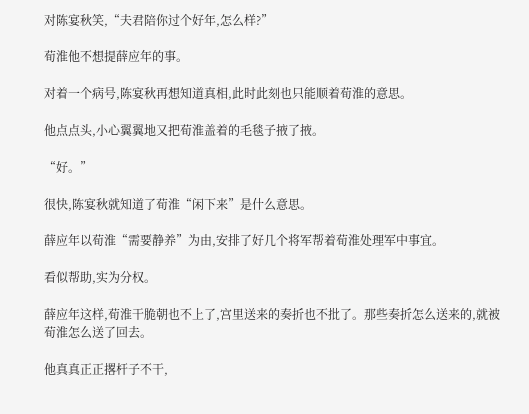对陈宴秋笑,“夫君陪你过个好年,怎么样?”

荀淮他不想提薛应年的事。

对着一个病号,陈宴秋再想知道真相,此时此刻也只能顺着荀淮的意思。

他点点头,小心翼翼地又把荀淮盖着的毛毯子掖了掖。

“好。”

很快,陈宴秋就知道了荀淮“闲下来”是什么意思。

薛应年以荀淮“需要静养”为由,安排了好几个将军帮着荀淮处理军中事宜。

看似帮助,实为分权。

薛应年这样,荀淮干脆朝也不上了,宫里送来的奏折也不批了。那些奏折怎么送来的,就被荀淮怎么送了回去。

他真真正正撂杆子不干,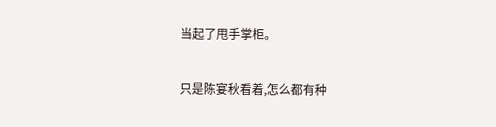当起了甩手掌柜。

只是陈宴秋看着,怎么都有种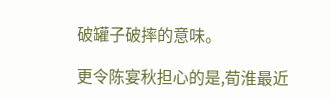破罐子破摔的意味。

更令陈宴秋担心的是,荀淮最近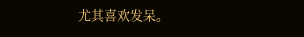尤其喜欢发呆。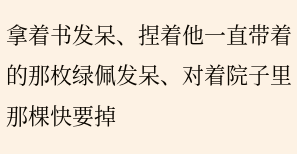拿着书发呆、捏着他一直带着的那枚绿佩发呆、对着院子里那棵快要掉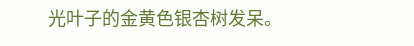光叶子的金黄色银杏树发呆。